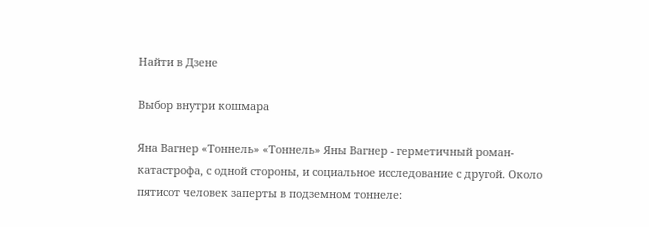Найти в Дзене

Выбор внутри кошмара

Яна Вагнер «Тоннель» «Тоннель» Яны Вагнер - герметичный роман-катастрофа, с одной стороны, и социальное исследование с другой. Около пятисот человек заперты в подземном тоннеле: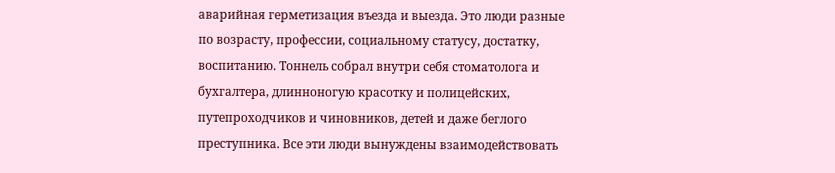аварийная герметизация въезда и выезда. Это люди разные по возрасту, профессии, социальному статусу, достатку, воспитанию. Тоннель собрал внутри себя стоматолога и бухгалтера, длинноногую красотку и полицейских, путепроходчиков и чиновников, детей и даже беглого преступника. Все эти люди вынуждены взаимодействовать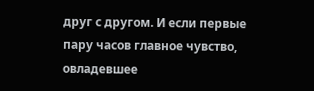друг с другом. И если первые пару часов главное чувство, овладевшее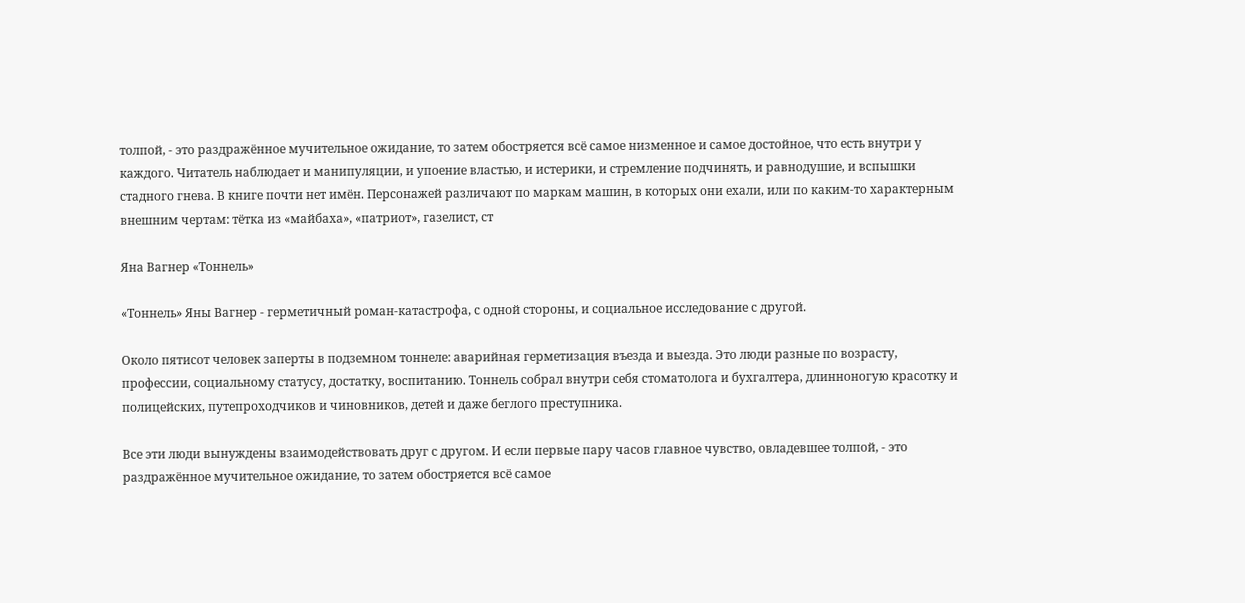толпой, - это раздражённое мучительное ожидание, то затем обостряется всё самое низменное и самое достойное, что есть внутри у каждого. Читатель наблюдает и манипуляции, и упоение властью, и истерики, и стремление подчинять, и равнодушие, и вспышки стадного гнева. В книге почти нет имён. Персонажей различают по маркам машин, в которых они ехали, или по каким-то характерным внешним чертам: тётка из «майбаха», «патриот», газелист, ст

Яна Вагнер «Тоннель»

«Тоннель» Яны Вагнер - герметичный роман-катастрофа, с одной стороны, и социальное исследование с другой.

Около пятисот человек заперты в подземном тоннеле: аварийная герметизация въезда и выезда. Это люди разные по возрасту, профессии, социальному статусу, достатку, воспитанию. Тоннель собрал внутри себя стоматолога и бухгалтера, длинноногую красотку и полицейских, путепроходчиков и чиновников, детей и даже беглого преступника.

Все эти люди вынуждены взаимодействовать друг с другом. И если первые пару часов главное чувство, овладевшее толпой, - это раздражённое мучительное ожидание, то затем обостряется всё самое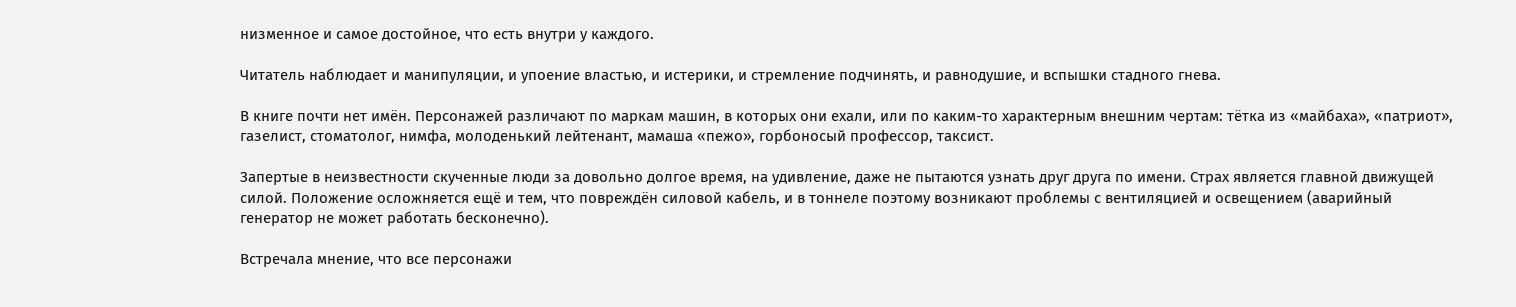низменное и самое достойное, что есть внутри у каждого.

Читатель наблюдает и манипуляции, и упоение властью, и истерики, и стремление подчинять, и равнодушие, и вспышки стадного гнева.

В книге почти нет имён. Персонажей различают по маркам машин, в которых они ехали, или по каким-то характерным внешним чертам: тётка из «майбаха», «патриот», газелист, стоматолог, нимфа, молоденький лейтенант, мамаша «пежо», горбоносый профессор, таксист.

Запертые в неизвестности скученные люди за довольно долгое время, на удивление, даже не пытаются узнать друг друга по имени. Страх является главной движущей силой. Положение осложняется ещё и тем, что повреждён силовой кабель, и в тоннеле поэтому возникают проблемы с вентиляцией и освещением (аварийный генератор не может работать бесконечно).

Встречала мнение, что все персонажи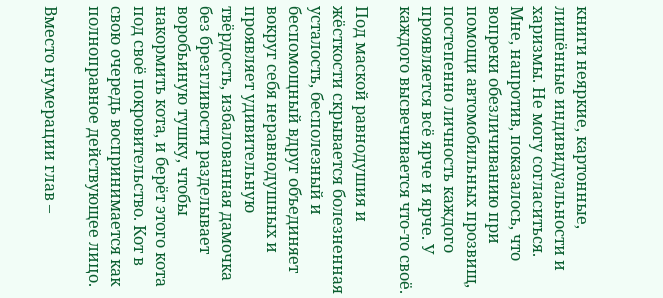книги неяркие, картонные, лишённые индивидуальности и харизмы. Не могу согласиться. Мне, напротив, показалось, что вопреки обезличиванию при помощи автомобильных прозвищ, постепенно личность каждого проявляется всё ярче и ярче. У каждого высвечивается что-то своё.

Под маской равнодушия и жёсткости скрывается болезненная усталость, бесполезный и беспомощный вдруг объединяет вокруг себя неравнодушных и проявляет удивительную твёрдость, избалованная дамочка без брезгливости разделывает воробьиную тушку, чтобы накормить кота, и берёт этого кота под своё покровительство. Кот в свою очередь воспринимается как полноправное действующее лицо.

Вместо нумерации глав –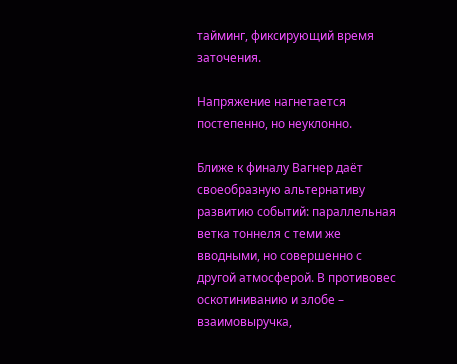тайминг, фиксирующий время заточения.

Напряжение нагнетается постепенно, но неуклонно.

Ближе к финалу Вагнер даёт своеобразную альтернативу развитию событий: параллельная ветка тоннеля с теми же вводными, но совершенно с другой атмосферой. В противовес оскотиниванию и злобе – взаимовыручка,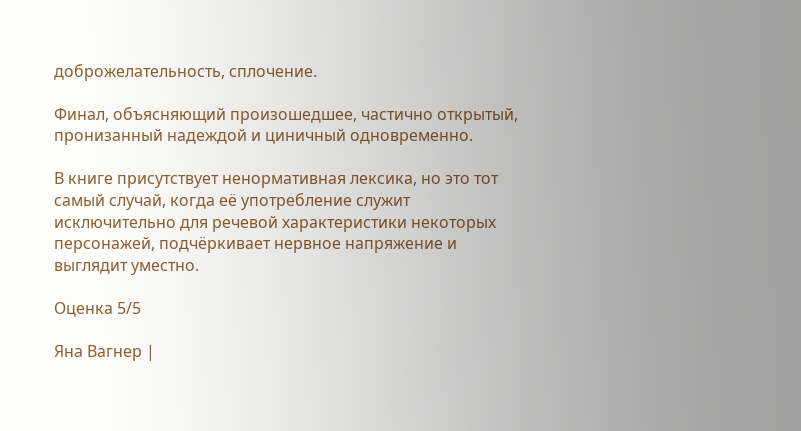доброжелательность, сплочение.

Финал, объясняющий произошедшее, частично открытый, пронизанный надеждой и циничный одновременно.

В книге присутствует ненормативная лексика, но это тот самый случай, когда её употребление служит исключительно для речевой характеристики некоторых персонажей, подчёркивает нервное напряжение и выглядит уместно.

Оценка 5/5

Яна Вагнер |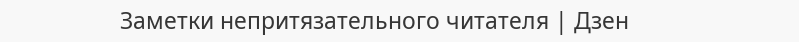Заметки непритязательного читателя | Дзен